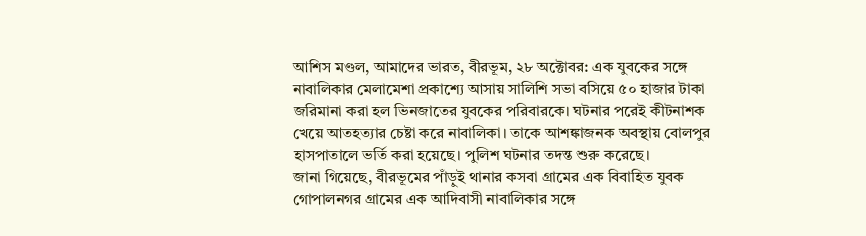আশিস মণ্ডল, আমাদের ভারত, বীরভূম, ২৮ অক্টোবর: এক যুবকের সঙ্গে নাবালিকার মেলামেশা প্রকাশ্যে আসায় সালিশি সভা বসিয়ে ৫০ হাজার টাকা জরিমানা করা হল ভিনজাতের যুবকের পরিবারকে। ঘটনার পরেই কীটনাশক খেয়ে আতহত্যার চেষ্টা করে নাবালিকা। তাকে আশঙ্কাজনক অবস্থায় বোলপুর হাসপাতালে ভর্তি করা হয়েছে। পুলিশ ঘটনার তদন্ত শুরু করেছে।
জানা গিয়েছে, বীরভূমের পাঁড়ুই থানার কসবা গ্রামের এক বিবাহিত যুবক গোপালনগর গ্রামের এক আদিবাসী নাবালিকার সঙ্গে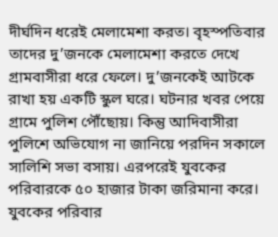দীর্ঘদিন ধরেই মেলামেশা করত। বৃহস্পতিবার তাদের দু’জনকে মেলামেশা করতে দেখে গ্রামবাসীরা ধরে ফেলে। দু’জনকেই আটকে রাখা হয় একটি স্কুল ঘরে। ঘটনার খবর পেয়ে গ্রামে পুলিশ পৌঁছোয়। কিন্তু আদিবাসীরা পুলিশে অভিযোগ না জানিয়ে পরদিন সকালে সালিশি সভা বসায়। এরপরেই যুবকের পরিবারকে ৫০ হাজার টাকা জরিমানা করে। যুবকের পরিবার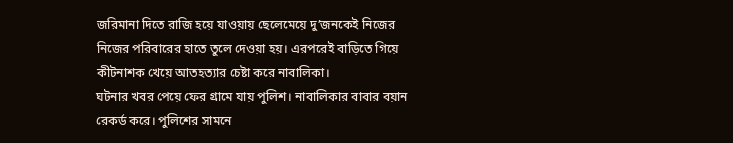জরিমানা দিতে রাজি হয়ে যাওয়ায় ছেলেমেয়ে দু’জনকেই নিজের নিজের পরিবারের হাতে তুলে দেওয়া হয়। এরপরেই বাড়িতে গিয়ে কীটনাশক খেয়ে আতহত্যার চেষ্টা করে নাবালিকা।
ঘটনার খবর পেয়ে ফের গ্রামে যায় পুলিশ। নাবালিকার বাবার বয়ান রেকর্ড করে। পুলিশের সামনে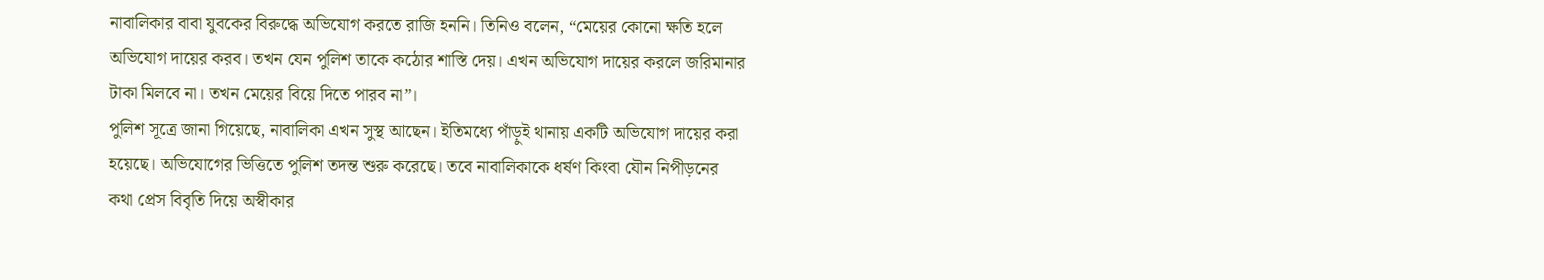নাবালিকার বাবা যুবকের বিরুদ্ধে অভিযোগ করতে রাজি হননি। তিনিও বলেন, “মেয়ের কোনো ক্ষতি হলে অভিযোগ দায়ের করব। তখন যেন পুলিশ তাকে কঠোর শাস্তি দেয়। এখন অভিযোগ দায়ের করলে জরিমানার টাকা মিলবে না। তখন মেয়ের বিয়ে দিতে পারব না”।
পুলিশ সূত্রে জানা গিয়েছে, নাবালিকা এখন সুস্থ আছেন। ইতিমধ্যে পাঁড়ুই থানায় একটি অভিযোগ দায়ের করা হয়েছে। অভিযোগের ভিত্তিতে পুলিশ তদন্ত শুরু করেছে। তবে নাবালিকাকে ধর্ষণ কিংবা যৌন নিপীড়নের কথা প্রেস বিবৃতি দিয়ে অস্বীকার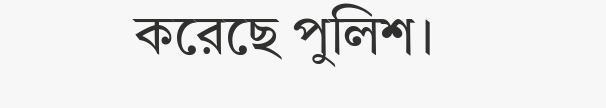করেছে পুলিশ।